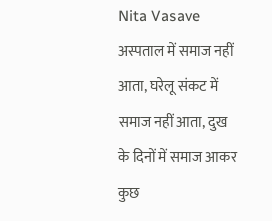Nita Vasave अस्पताल में समाज नहीं आता, घरेलू संकट में समाज नहीं आता, दुख के दिनों में समाज आकर कुछ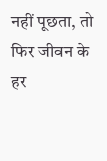नहीं पूछता, तो फिर जीवन के हर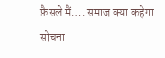फ़ैसले मैं…. समाज क्या कहेगा सोचना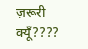ज़रूरी क्यूँ????